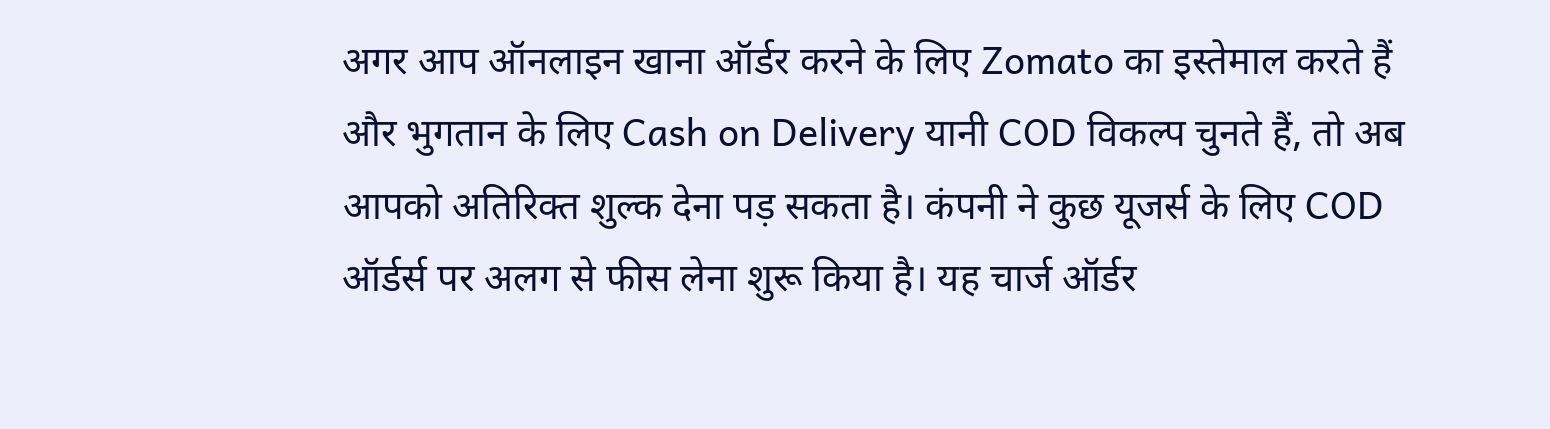अगर आप ऑनलाइन खाना ऑर्डर करने के लिए Zomato का इस्तेमाल करते हैं और भुगतान के लिए Cash on Delivery यानी COD विकल्प चुनते हैं, तो अब आपको अतिरिक्त शुल्क देना पड़ सकता है। कंपनी ने कुछ यूजर्स के लिए COD ऑर्डर्स पर अलग से फीस लेना शुरू किया है। यह चार्ज ऑर्डर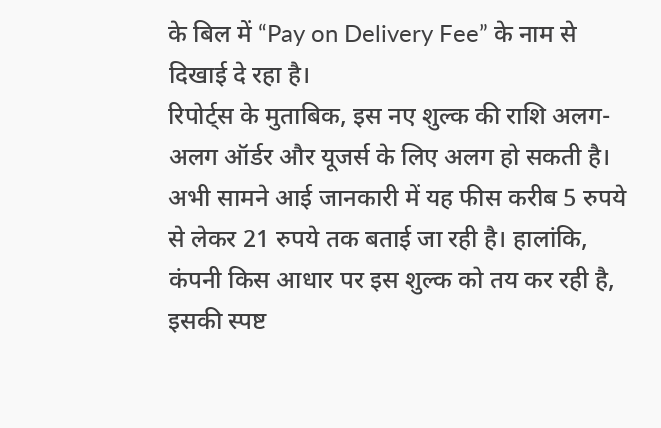के बिल में “Pay on Delivery Fee” के नाम से दिखाई दे रहा है।
रिपोर्ट्स के मुताबिक, इस नए शुल्क की राशि अलग-अलग ऑर्डर और यूजर्स के लिए अलग हो सकती है। अभी सामने आई जानकारी में यह फीस करीब 5 रुपये से लेकर 21 रुपये तक बताई जा रही है। हालांकि, कंपनी किस आधार पर इस शुल्क को तय कर रही है, इसकी स्पष्ट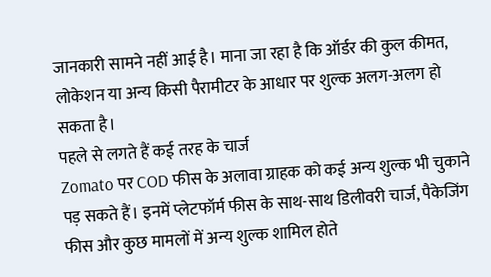जानकारी सामने नहीं आई है। माना जा रहा है कि ऑर्डर की कुल कीमत, लोकेशन या अन्य किसी पैरामीटर के आधार पर शुल्क अलग-अलग हो सकता है।
पहले से लगते हैं कई तरह के चार्ज
Zomato पर COD फीस के अलावा ग्राहक को कई अन्य शुल्क भी चुकाने पड़ सकते हैं। इनमें प्लेटफॉर्म फीस के साथ-साथ डिलीवरी चार्ज, पैकेजिंग फीस और कुछ मामलों में अन्य शुल्क शामिल होते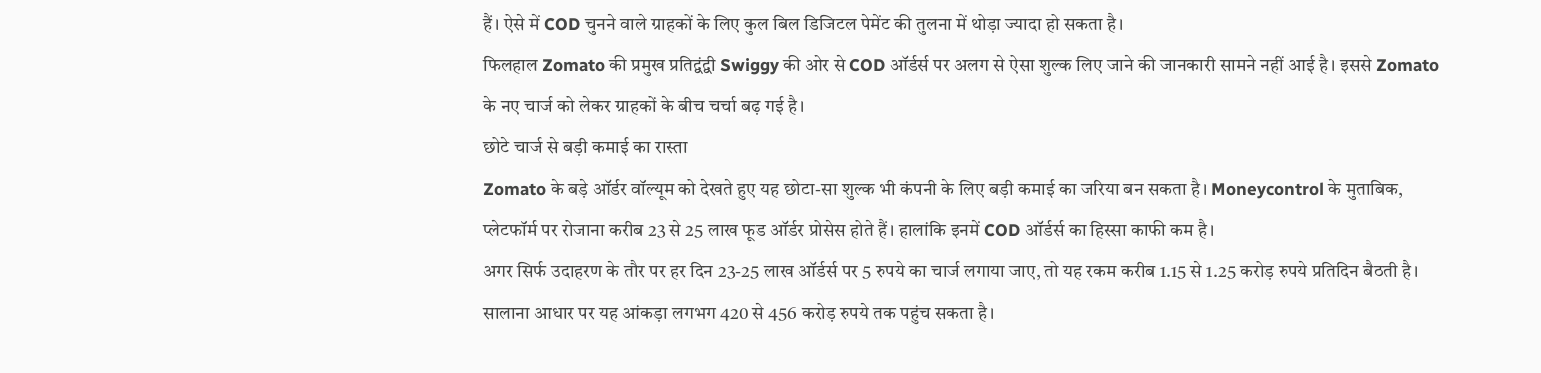हैं। ऐसे में COD चुनने वाले ग्राहकों के लिए कुल बिल डिजिटल पेमेंट की तुलना में थोड़ा ज्यादा हो सकता है।
फिलहाल Zomato की प्रमुख प्रतिद्वंद्वी Swiggy की ओर से COD ऑर्डर्स पर अलग से ऐसा शुल्क लिए जाने की जानकारी सामने नहीं आई है। इससे Zomato के नए चार्ज को लेकर ग्राहकों के बीच चर्चा बढ़ गई है।
छोटे चार्ज से बड़ी कमाई का रास्ता
Zomato के बड़े ऑर्डर वॉल्यूम को देखते हुए यह छोटा-सा शुल्क भी कंपनी के लिए बड़ी कमाई का जरिया बन सकता है। Moneycontrol के मुताबिक, प्लेटफॉर्म पर रोजाना करीब 23 से 25 लाख फूड ऑर्डर प्रोसेस होते हैं। हालांकि इनमें COD ऑर्डर्स का हिस्सा काफी कम है।
अगर सिर्फ उदाहरण के तौर पर हर दिन 23-25 लाख ऑर्डर्स पर 5 रुपये का चार्ज लगाया जाए, तो यह रकम करीब 1.15 से 1.25 करोड़ रुपये प्रतिदिन बैठती है। सालाना आधार पर यह आंकड़ा लगभग 420 से 456 करोड़ रुपये तक पहुंच सकता है।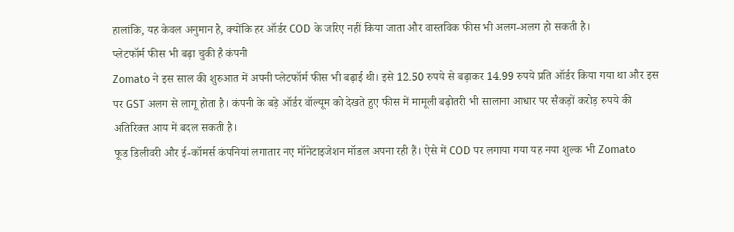हालांकि, यह केवल अनुमान है, क्योंकि हर ऑर्डर COD के जरिए नहीं किया जाता और वास्तविक फीस भी अलग-अलग हो सकती है।
प्लेटफॉर्म फीस भी बढ़ा चुकी है कंपनी
Zomato ने इस साल की शुरुआत में अपनी प्लेटफॉर्म फीस भी बढ़ाई थी। इसे 12.50 रुपये से बढ़ाकर 14.99 रुपये प्रति ऑर्डर किया गया था और इस पर GST अलग से लागू होता है। कंपनी के बड़े ऑर्डर वॉल्यूम को देखते हुए फीस में मामूली बढ़ोतरी भी सालाना आधार पर सैकड़ों करोड़ रुपये की अतिरिक्त आय में बदल सकती है।
फूड डिलीवरी और ई-कॉमर्स कंपनियां लगातार नए मॉनेटाइजेशन मॉडल अपना रही हैं। ऐसे में COD पर लगाया गया यह नया शुल्क भी Zomato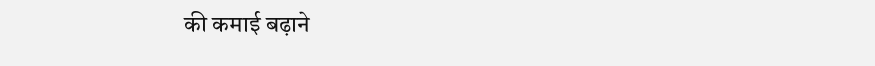की कमाई बढ़ाने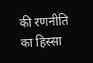की रणनीति का हिस्सा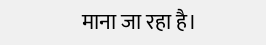माना जा रहा है।